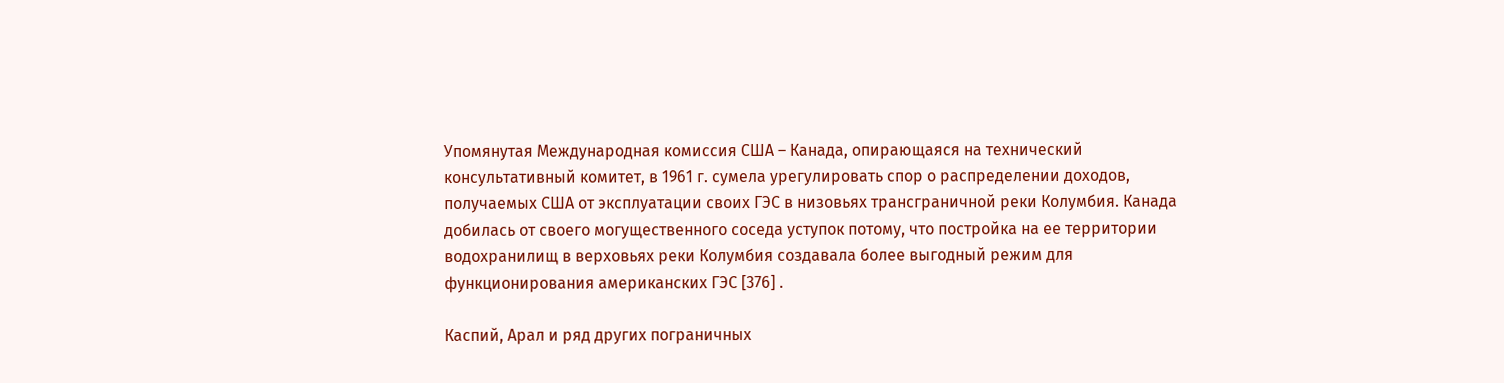Упомянутая Международная комиссия США – Канада, опирающаяся на технический консультативный комитет, в 1961 г. сумела урегулировать спор о распределении доходов, получаемых США от эксплуатации своих ГЭС в низовьях трансграничной реки Колумбия. Канада добилась от своего могущественного соседа уступок потому, что постройка на ее территории водохранилищ в верховьях реки Колумбия создавала более выгодный режим для функционирования американских ГЭС [376] .

Каспий, Арал и ряд других пограничных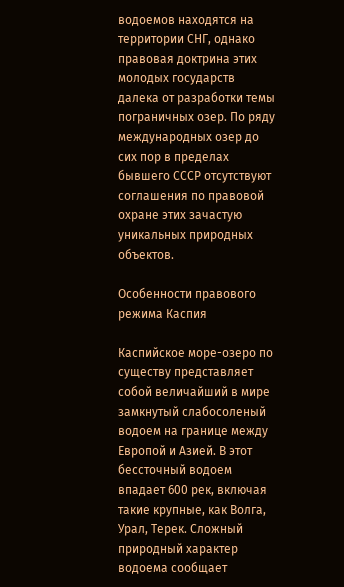водоемов находятся на территории СНГ, однако правовая доктрина этих молодых государств далека от разработки темы пограничных озер. По ряду международных озер до сих пор в пределах бывшего СССР отсутствуют соглашения по правовой охране этих зачастую уникальных природных объектов.

Особенности правового режима Каспия

Каспийское море-озеро по существу представляет собой величайший в мире замкнутый слабосоленый водоем на границе между Европой и Азией. В этот бессточный водоем впадает 600 рек, включая такие крупные, как Волга, Урал, Терек. Сложный природный характер водоема сообщает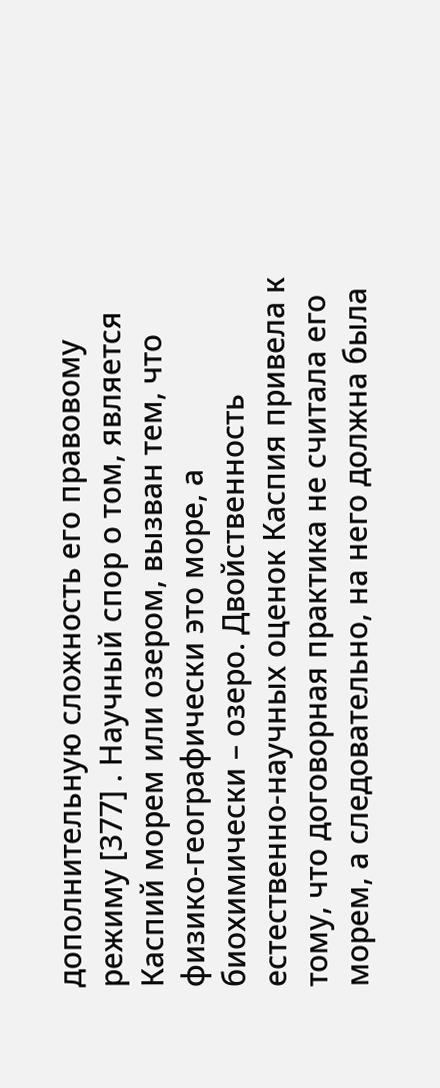дополнительную сложность его правовому режиму [377] . Научный спор о том, является Каспий морем или озером, вызван тем, что физико-географически это море, а биохимически – озеро. Двойственность естественно-научных оценок Каспия привела к тому, что договорная практика не считала его морем, а следовательно, на него должна была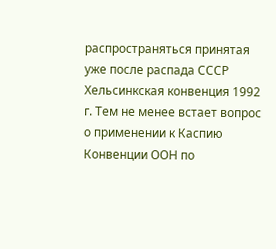распространяться принятая уже после распада СССР Хельсинкская конвенция 1992 г. Тем не менее встает вопрос о применении к Каспию Конвенции ООН по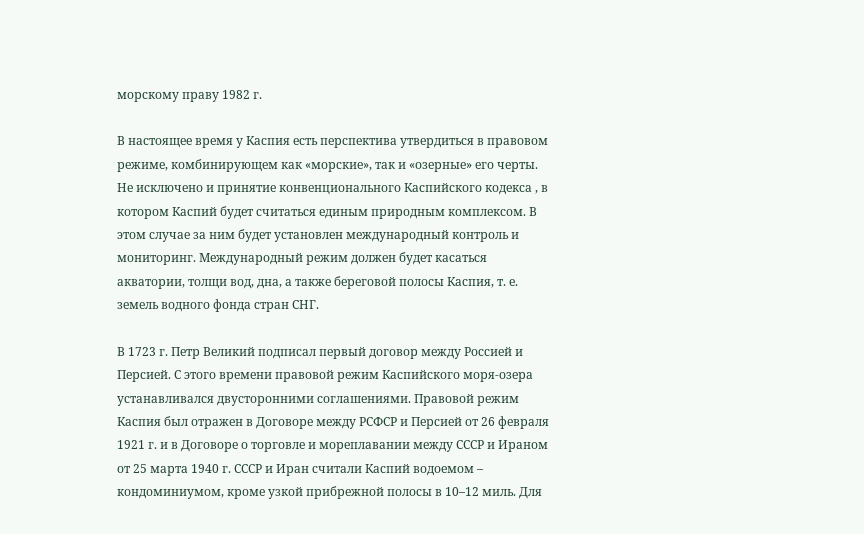морскому праву 1982 г.

В настоящее время у Каспия есть перспектива утвердиться в правовом режиме, комбинирующем как «морские», так и «озерные» его черты. Не исключено и принятие конвенционального Каспийского кодекса , в котором Каспий будет считаться единым природным комплексом. В этом случае за ним будет установлен международный контроль и мониторинг. Международный режим должен будет касаться акватории, толщи вод, дна, а также береговой полосы Каспия, т. е. земель водного фонда стран СНГ.

В 1723 г. Петр Великий подписал первый договор между Россией и Персией. С этого времени правовой режим Каспийского моря-озера устанавливался двусторонними соглашениями. Правовой режим Каспия был отражен в Договоре между РСФСР и Персией от 26 февраля 1921 г. и в Договоре о торговле и мореплавании между СССР и Ираном от 25 марта 1940 г. СССР и Иран считали Каспий водоемом – кондоминиумом, кроме узкой прибрежной полосы в 10–12 миль. Для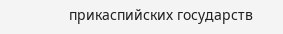прикаспийских государств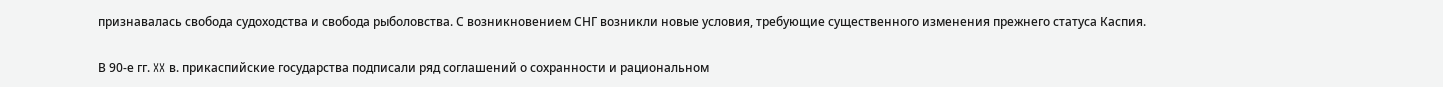признавалась свобода судоходства и свобода рыболовства. С возникновением СНГ возникли новые условия, требующие существенного изменения прежнего статуса Каспия.

В 90-е гг. XX в. прикаспийские государства подписали ряд соглашений о сохранности и рациональном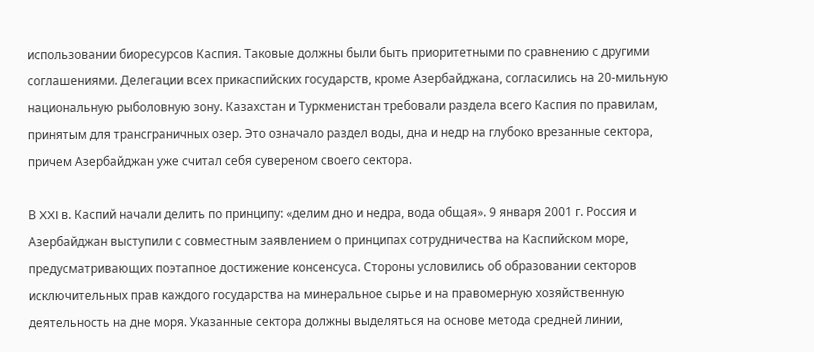использовании биоресурсов Каспия. Таковые должны были быть приоритетными по сравнению с другими соглашениями. Делегации всех прикаспийских государств, кроме Азербайджана, согласились на 20-мильную национальную рыболовную зону. Казахстан и Туркменистан требовали раздела всего Каспия по правилам, принятым для трансграничных озер. Это означало раздел воды, дна и недр на глубоко врезанные сектора, причем Азербайджан уже считал себя сувереном своего сектора.

В XXI в. Каспий начали делить по принципу: «делим дно и недра, вода общая». 9 января 2001 г. Россия и Азербайджан выступили с совместным заявлением о принципах сотрудничества на Каспийском море, предусматривающих поэтапное достижение консенсуса. Стороны условились об образовании секторов исключительных прав каждого государства на минеральное сырье и на правомерную хозяйственную деятельность на дне моря. Указанные сектора должны выделяться на основе метода средней линии,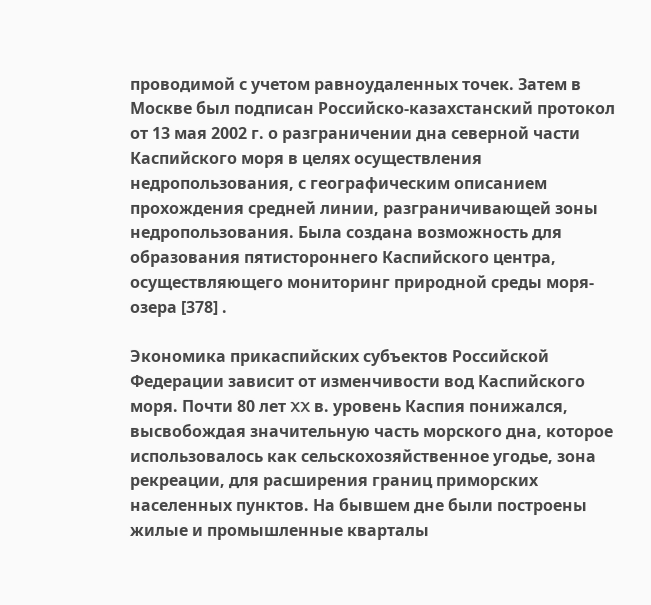проводимой с учетом равноудаленных точек. Затем в Москве был подписан Российско-казахстанский протокол от 13 мая 2002 г. о разграничении дна северной части Каспийского моря в целях осуществления недропользования, с географическим описанием прохождения средней линии, разграничивающей зоны недропользования. Была создана возможность для образования пятистороннего Каспийского центра, осуществляющего мониторинг природной среды моря-озера [378] .

Экономика прикаспийских субъектов Российской Федерации зависит от изменчивости вод Каспийского моря. Почти 80 лет XX в. уровень Каспия понижался, высвобождая значительную часть морского дна, которое использовалось как сельскохозяйственное угодье, зона рекреации, для расширения границ приморских населенных пунктов. На бывшем дне были построены жилые и промышленные кварталы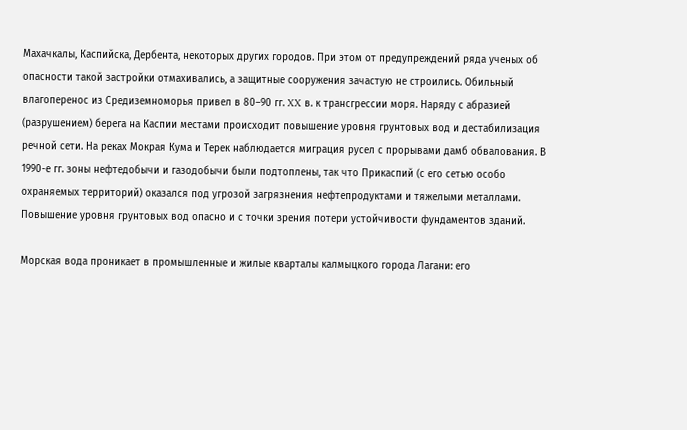Махачкалы, Каспийска, Дербента, некоторых других городов. При этом от предупреждений ряда ученых об опасности такой застройки отмахивались, а защитные сооружения зачастую не строились. Обильный влагоперенос из Средиземноморья привел в 80–90 гг. XX в. к трансгрессии моря. Наряду с абразией (разрушением) берега на Каспии местами происходит повышение уровня грунтовых вод и дестабилизация речной сети. На реках Мокрая Кума и Терек наблюдается миграция русел с прорывами дамб обвалования. В 1990-е гг. зоны нефтедобычи и газодобычи были подтоплены, так что Прикаспий (с его сетью особо охраняемых территорий) оказался под угрозой загрязнения нефтепродуктами и тяжелыми металлами. Повышение уровня грунтовых вод опасно и с точки зрения потери устойчивости фундаментов зданий.

Морская вода проникает в промышленные и жилые кварталы калмыцкого города Лагани: его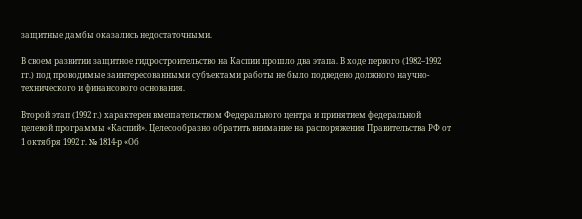защитные дамбы оказались недостаточными.

В своем развитии защитное гидростроительство на Каспии прошло два этапа. В ходе первого (1982–1992 гг.) под проводимые заинтересованными субъектами работы не было подведено должного научно-технического и финансового основания.

Второй этап (1992 г.) характерен вмешательством Федерального центра и принятием федеральной целевой программы «Каспий». Целесообразно обратить внимание на распоряжения Правительства РФ от 1 октября 1992 г. № 1814-р «Об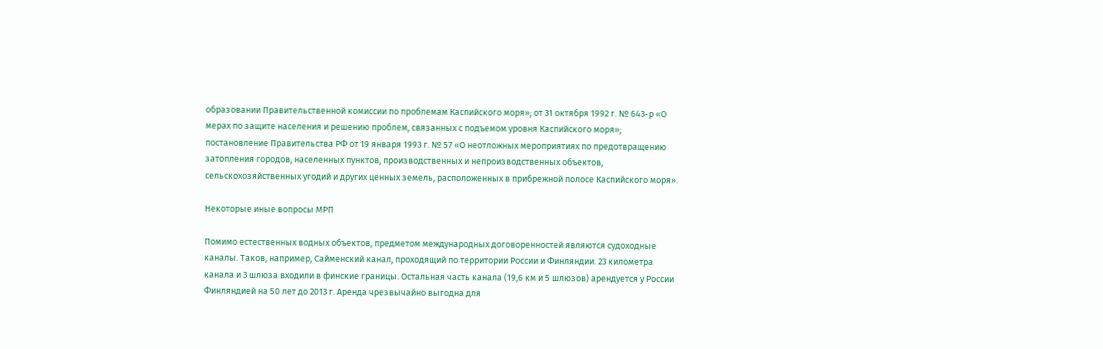образовании Правительственной комиссии по проблемам Каспийского моря»; от 31 октября 1992 г. № 643-р «О мерах по защите населения и решению проблем, связанных с подъемом уровня Каспийского моря»; постановление Правительства РФ от 19 января 1993 г. № 57 «О неотложных мероприятиях по предотвращению затопления городов, населенных пунктов, производственных и непроизводственных объектов, сельскохозяйственных угодий и других ценных земель, расположенных в прибрежной полосе Каспийского моря».

Некоторые иные вопросы МРП

Помимо естественных водных объектов, предметом международных договоренностей являются судоходные каналы. Таков, например, Сайменский канал, проходящий по территории России и Финляндии. 23 километра канала и 3 шлюза входили в финские границы. Остальная часть канала (19,6 км и 5 шлюзов) арендуется у России Финляндией на 50 лет до 2013 г. Аренда чрезвычайно выгодна для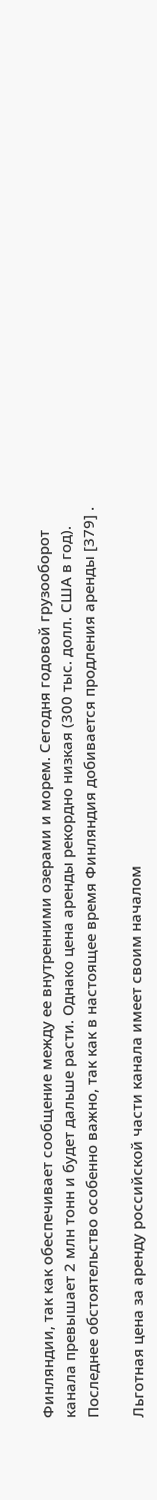Финляндии, так как обеспечивает сообщение между ее внутренними озерами и морем. Сегодня годовой грузооборот канала превышает 2 млн тонн и будет дальше расти. Однако цена аренды рекордно низкая (300 тыс. долл. США в год). Последнее обстоятельство особенно важно, так как в настоящее время Финляндия добивается продления аренды [379] .

Льготная цена за аренду российской части канала имеет своим началом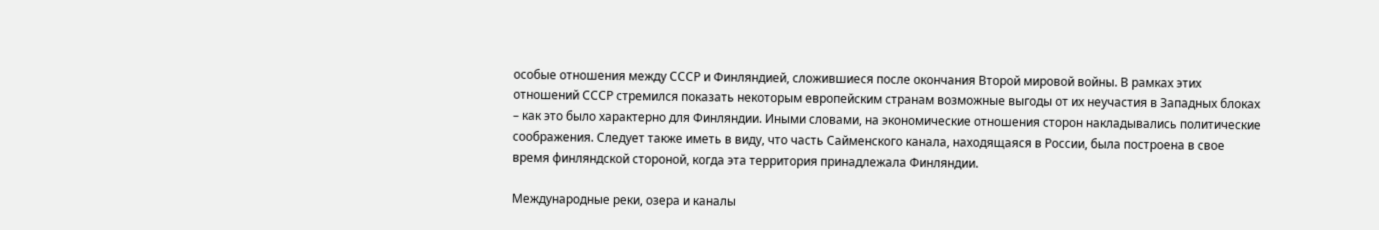особые отношения между СССР и Финляндией, сложившиеся после окончания Второй мировой войны. В рамках этих отношений СССР стремился показать некоторым европейским странам возможные выгоды от их неучастия в Западных блоках – как это было характерно для Финляндии. Иными словами, на экономические отношения сторон накладывались политические соображения. Следует также иметь в виду, что часть Сайменского канала, находящаяся в России, была построена в свое время финляндской стороной, когда эта территория принадлежала Финляндии.

Международные реки, озера и каналы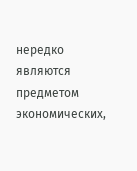нередко являются предметом экономических,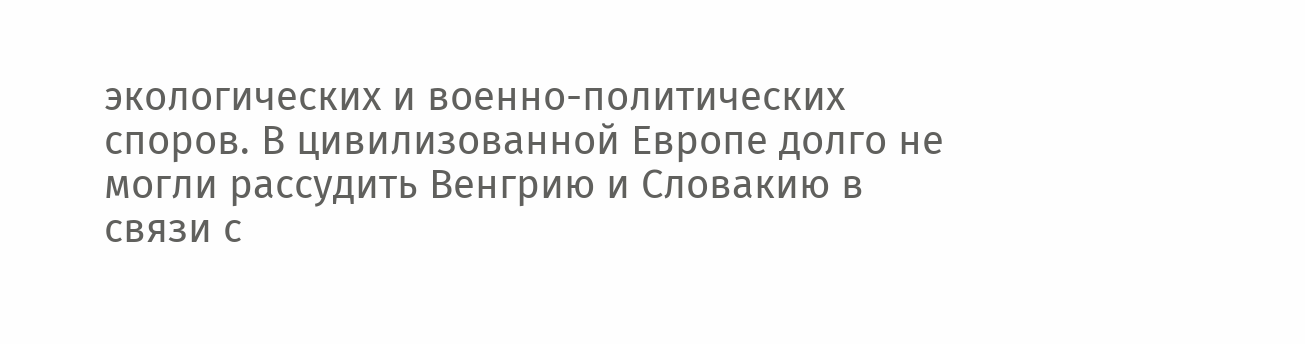экологических и военно-политических споров. В цивилизованной Европе долго не могли рассудить Венгрию и Словакию в связи с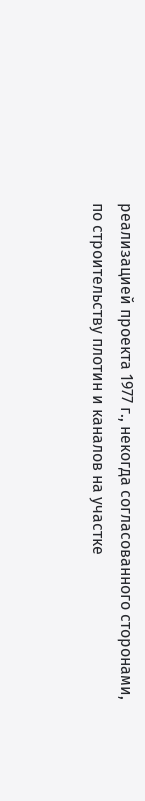реализацией проекта 1977 г., некогда согласованного сторонами, по строительству плотин и каналов на участке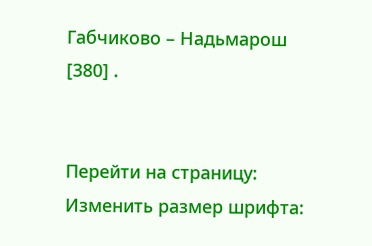Габчиково – Надьмарош [380] .


Перейти на страницу:
Изменить размер шрифта: